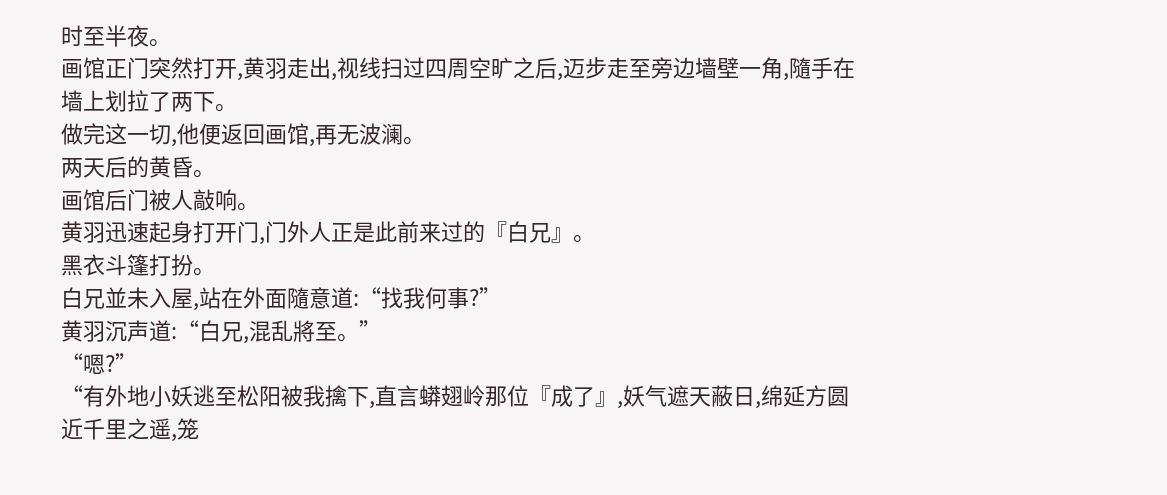时至半夜。
画馆正门突然打开,黄羽走出,视线扫过四周空旷之后,迈步走至旁边墙壁一角,隨手在墙上划拉了两下。
做完这一切,他便返回画馆,再无波澜。
两天后的黄昏。
画馆后门被人敲响。
黄羽迅速起身打开门,门外人正是此前来过的『白兄』。
黑衣斗篷打扮。
白兄並未入屋,站在外面隨意道:“找我何事?”
黄羽沉声道:“白兄,混乱將至。”
“嗯?”
“有外地小妖逃至松阳被我擒下,直言蟒翅岭那位『成了』,妖气遮天蔽日,绵延方圆近千里之遥,笼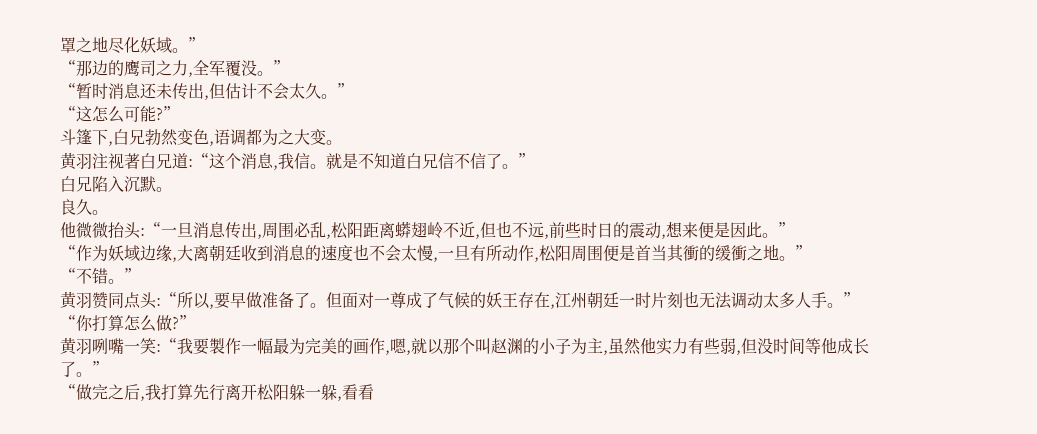罩之地尽化妖域。”
“那边的鹰司之力,全军覆没。”
“暂时消息还未传出,但估计不会太久。”
“这怎么可能?”
斗篷下,白兄勃然变色,语调都为之大变。
黄羽注视著白兄道:“这个消息,我信。就是不知道白兄信不信了。”
白兄陷入沉默。
良久。
他微微抬头:“一旦消息传出,周围必乱,松阳距离蟒翅岭不近,但也不远,前些时日的震动,想来便是因此。”
“作为妖域边缘,大离朝廷收到消息的速度也不会太慢,一旦有所动作,松阳周围便是首当其衝的缓衝之地。”
“不错。”
黄羽赞同点头:“所以,要早做准备了。但面对一尊成了气候的妖王存在,江州朝廷一时片刻也无法调动太多人手。”
“你打算怎么做?”
黄羽咧嘴一笑:“我要製作一幅最为完美的画作,嗯,就以那个叫赵渊的小子为主,虽然他实力有些弱,但没时间等他成长了。”
“做完之后,我打算先行离开松阳躲一躲,看看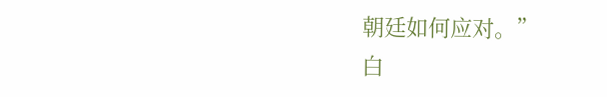朝廷如何应对。”
白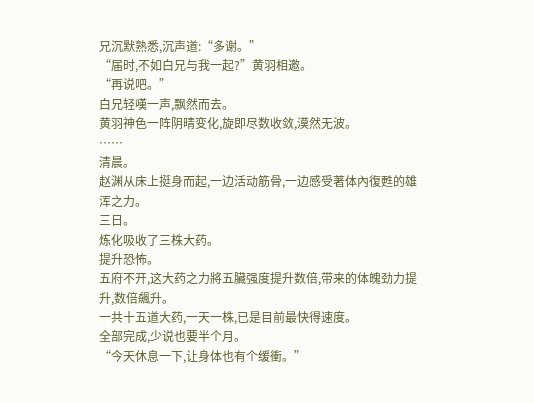兄沉默熟悉,沉声道:“多谢。”
“届时,不如白兄与我一起?”黄羽相邀。
“再说吧。”
白兄轻嘆一声,飘然而去。
黄羽神色一阵阴晴变化,旋即尽数收敛,漠然无波。
……
清晨。
赵渊从床上挺身而起,一边活动筋骨,一边感受著体內復甦的雄浑之力。
三日。
炼化吸收了三株大药。
提升恐怖。
五府不开,这大药之力將五臟强度提升数倍,带来的体魄劲力提升,数倍飆升。
一共十五道大药,一天一株,已是目前最快得速度。
全部完成,少说也要半个月。
“今天休息一下,让身体也有个缓衝。”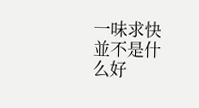一味求快並不是什么好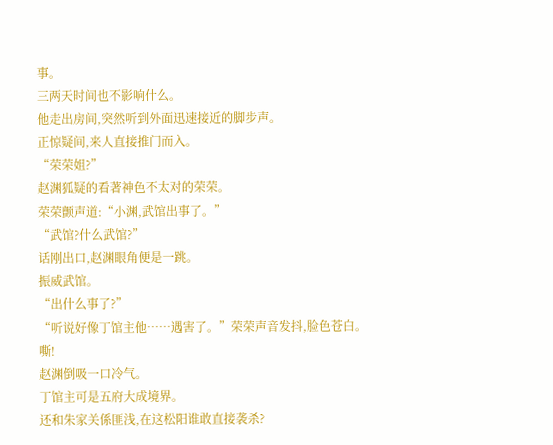事。
三两天时间也不影响什么。
他走出房间,突然听到外面迅速接近的脚步声。
正惊疑间,来人直接推门而入。
“荣荣姐?”
赵渊狐疑的看著神色不太对的荣荣。
荣荣颤声道:“小渊,武馆出事了。”
“武馆?什么武馆?”
话刚出口,赵渊眼角便是一跳。
振威武馆。
“出什么事了?”
“听说好像丁馆主他……遇害了。”荣荣声音发抖,脸色苍白。
嘶!
赵渊倒吸一口冷气。
丁馆主可是五府大成境界。
还和朱家关係匪浅,在这松阳谁敢直接袭杀?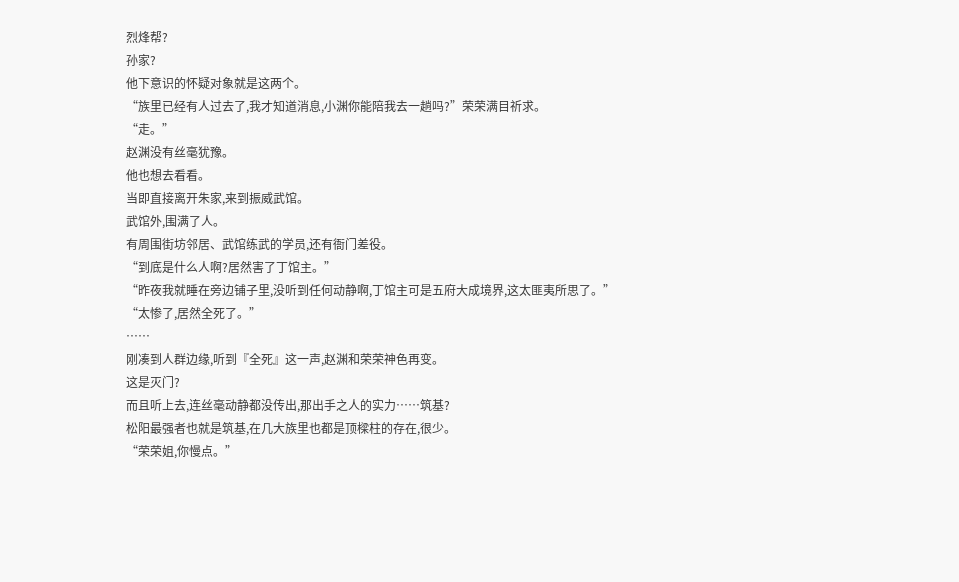烈烽帮?
孙家?
他下意识的怀疑对象就是这两个。
“族里已经有人过去了,我才知道消息,小渊你能陪我去一趟吗?”荣荣满目祈求。
“走。”
赵渊没有丝毫犹豫。
他也想去看看。
当即直接离开朱家,来到振威武馆。
武馆外,围满了人。
有周围街坊邻居、武馆练武的学员,还有衙门差役。
“到底是什么人啊?居然害了丁馆主。”
“昨夜我就睡在旁边铺子里,没听到任何动静啊,丁馆主可是五府大成境界,这太匪夷所思了。”
“太惨了,居然全死了。”
……
刚凑到人群边缘,听到『全死』这一声,赵渊和荣荣神色再变。
这是灭门?
而且听上去,连丝毫动静都没传出,那出手之人的实力……筑基?
松阳最强者也就是筑基,在几大族里也都是顶樑柱的存在,很少。
“荣荣姐,你慢点。”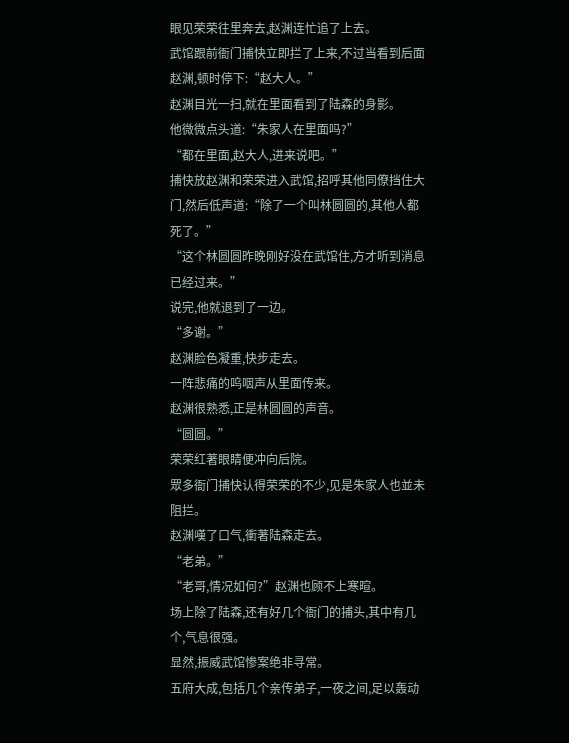眼见荣荣往里奔去,赵渊连忙追了上去。
武馆跟前衙门捕快立即拦了上来,不过当看到后面赵渊,顿时停下:“赵大人。”
赵渊目光一扫,就在里面看到了陆森的身影。
他微微点头道:“朱家人在里面吗?”
“都在里面,赵大人,进来说吧。”
捕快放赵渊和荣荣进入武馆,招呼其他同僚挡住大门,然后低声道:“除了一个叫林圆圆的,其他人都死了。”
“这个林圆圆昨晚刚好没在武馆住,方才听到消息已经过来。”
说完,他就退到了一边。
“多谢。”
赵渊脸色凝重,快步走去。
一阵悲痛的呜咽声从里面传来。
赵渊很熟悉,正是林圆圆的声音。
“圆圆。”
荣荣红著眼睛便冲向后院。
眾多衙门捕快认得荣荣的不少,见是朱家人也並未阻拦。
赵渊嘆了口气,衝著陆森走去。
“老弟。”
“老哥,情况如何?”赵渊也顾不上寒暄。
场上除了陆森,还有好几个衙门的捕头,其中有几个,气息很强。
显然,振威武馆惨案绝非寻常。
五府大成,包括几个亲传弟子,一夜之间,足以轰动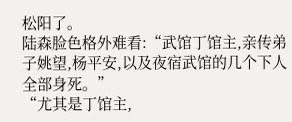松阳了。
陆森脸色格外难看:“武馆丁馆主,亲传弟子姚望,杨平安,以及夜宿武馆的几个下人全部身死。”
“尤其是丁馆主,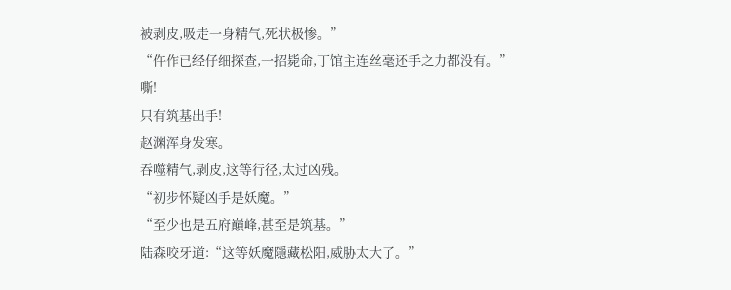被剥皮,吸走一身精气,死状极惨。”
“仵作已经仔细探查,一招毙命,丁馆主连丝毫还手之力都没有。”
嘶!
只有筑基出手!
赵渊浑身发寒。
吞噬精气,剥皮,这等行径,太过凶残。
“初步怀疑凶手是妖魔。”
“至少也是五府巔峰,甚至是筑基。”
陆森咬牙道:“这等妖魔隱藏松阳,威胁太大了。”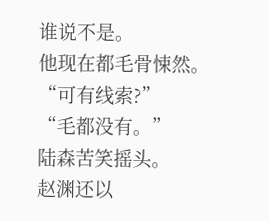谁说不是。
他现在都毛骨悚然。
“可有线索?”
“毛都没有。”
陆森苦笑摇头。
赵渊还以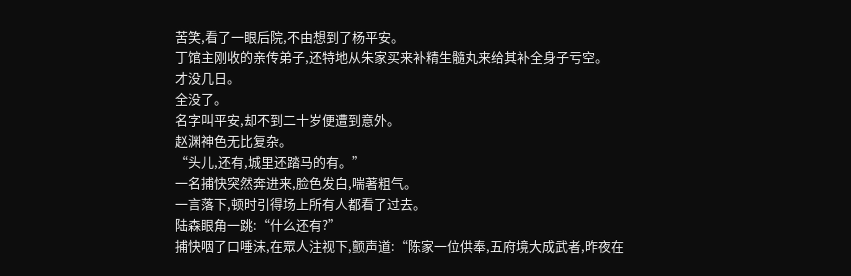苦笑,看了一眼后院,不由想到了杨平安。
丁馆主刚收的亲传弟子,还特地从朱家买来补精生髓丸来给其补全身子亏空。
才没几日。
全没了。
名字叫平安,却不到二十岁便遭到意外。
赵渊神色无比复杂。
“头儿,还有,城里还踏马的有。”
一名捕快突然奔进来,脸色发白,喘著粗气。
一言落下,顿时引得场上所有人都看了过去。
陆森眼角一跳:“什么还有?”
捕快咽了口唾沫,在眾人注视下,颤声道:“陈家一位供奉,五府境大成武者,昨夜在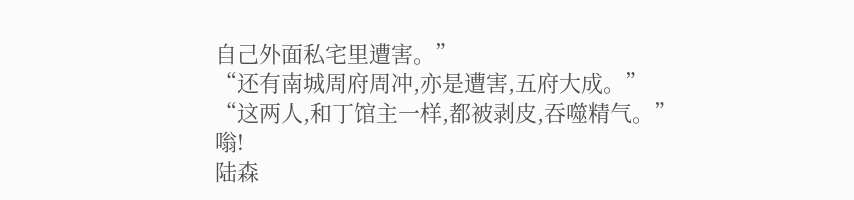自己外面私宅里遭害。”
“还有南城周府周冲,亦是遭害,五府大成。”
“这两人,和丁馆主一样,都被剥皮,吞噬精气。”
嗡!
陆森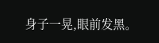身子一晃,眼前发黑。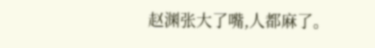赵渊张大了嘴,人都麻了。